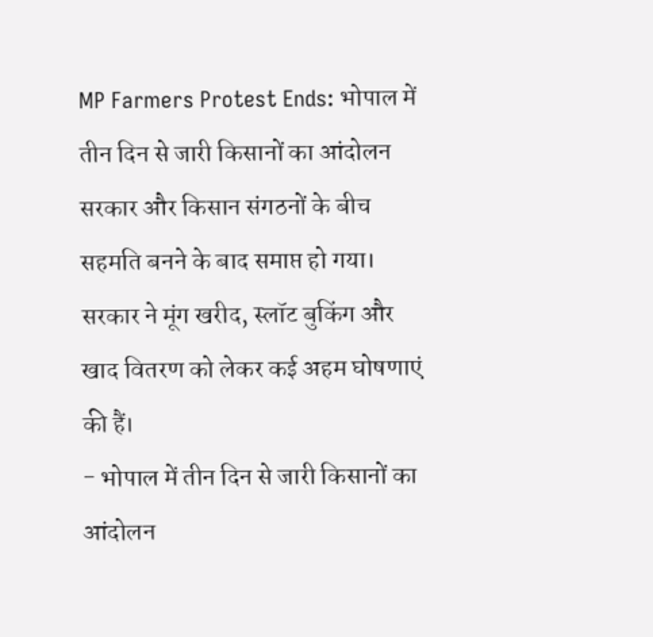MP Farmers Protest Ends: भोपाल में तीन दिन से जारी किसानों का आंदोलन सरकार और किसान संगठनों के बीच सहमति बनने के बाद समाप्त हो गया। सरकार ने मूंग खरीद, स्लॉट बुकिंग और खाद वितरण को लेकर कई अहम घोषणाएं की हैं।
- भोपाल में तीन दिन से जारी किसानों का आंदोलन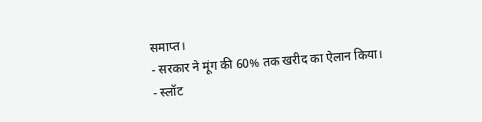समाप्त।
- सरकार ने मूंग की 60% तक खरीद का ऐलान किया।
- स्लॉट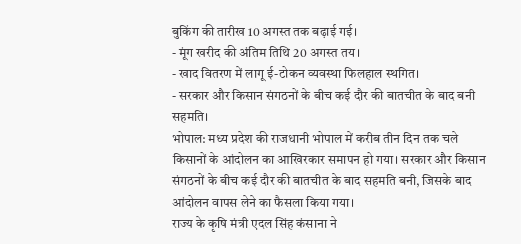बुकिंग की तारीख 10 अगस्त तक बढ़ाई गई।
- मूंग खरीद की अंतिम तिथि 20 अगस्त तय।
- खाद वितरण में लागू ई-टोकन व्यवस्था फिलहाल स्थगित।
- सरकार और किसान संगठनों के बीच कई दौर की बातचीत के बाद बनी सहमति।
भोपाल: मध्य प्रदेश की राजधानी भोपाल में करीब तीन दिन तक चले किसानों के आंदोलन का आखिरकार समापन हो गया। सरकार और किसान संगठनों के बीच कई दौर की बातचीत के बाद सहमति बनी, जिसके बाद आंदोलन वापस लेने का फैसला किया गया।
राज्य के कृषि मंत्री एदल सिंह कंसाना ने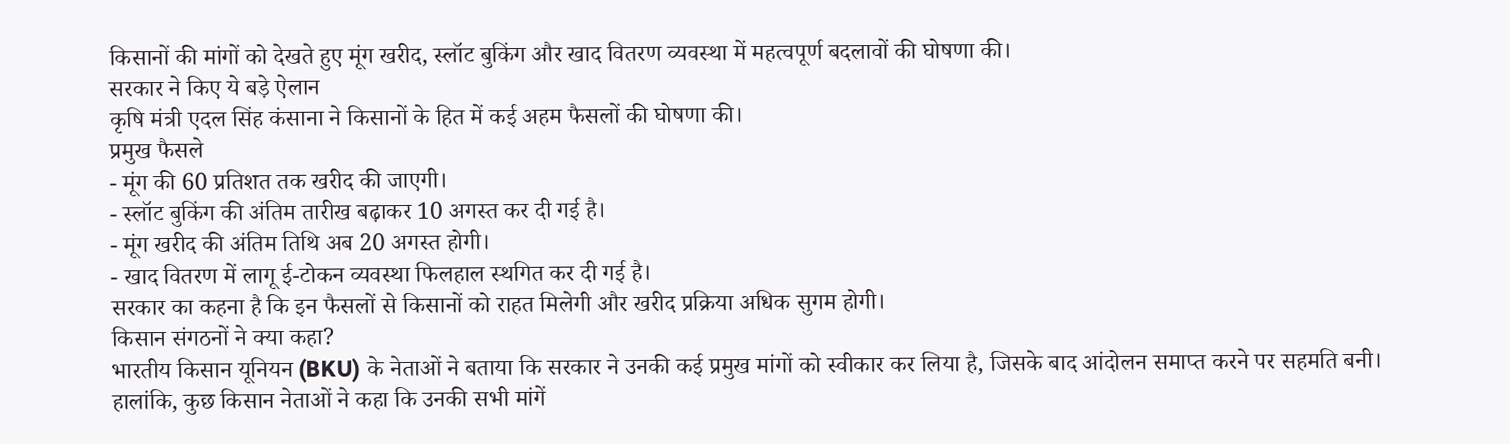किसानों की मांगों को देखते हुए मूंग खरीद, स्लॉट बुकिंग और खाद वितरण व्यवस्था में महत्वपूर्ण बदलावों की घोषणा की।
सरकार ने किए ये बड़े ऐलान
कृषि मंत्री एदल सिंह कंसाना ने किसानों के हित में कई अहम फैसलों की घोषणा की।
प्रमुख फैसले
- मूंग की 60 प्रतिशत तक खरीद की जाएगी।
- स्लॉट बुकिंग की अंतिम तारीख बढ़ाकर 10 अगस्त कर दी गई है।
- मूंग खरीद की अंतिम तिथि अब 20 अगस्त होगी।
- खाद वितरण में लागू ई-टोकन व्यवस्था फिलहाल स्थगित कर दी गई है।
सरकार का कहना है कि इन फैसलों से किसानों को राहत मिलेगी और खरीद प्रक्रिया अधिक सुगम होगी।
किसान संगठनों ने क्या कहा?
भारतीय किसान यूनियन (BKU) के नेताओं ने बताया कि सरकार ने उनकी कई प्रमुख मांगों को स्वीकार कर लिया है, जिसके बाद आंदोलन समाप्त करने पर सहमति बनी।
हालांकि, कुछ किसान नेताओं ने कहा कि उनकी सभी मांगें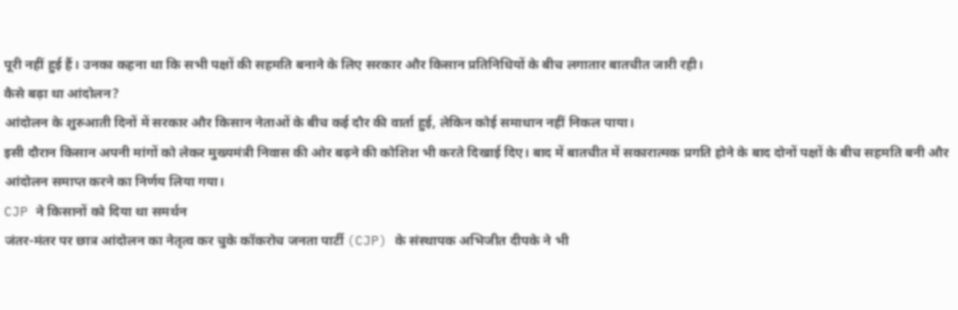पूरी नहीं हुई हैं। उनका कहना था कि सभी पक्षों की सहमति बनाने के लिए सरकार और किसान प्रतिनिधियों के बीच लगातार बातचीत जारी रही।
कैसे बढ़ा था आंदोलन?
आंदोलन के शुरुआती दिनों में सरकार और किसान नेताओं के बीच कई दौर की वार्ता हुई, लेकिन कोई समाधान नहीं निकल पाया।
इसी दौरान किसान अपनी मांगों को लेकर मुख्यमंत्री निवास की ओर बढ़ने की कोशिश भी करते दिखाई दिए। बाद में बातचीत में सकारात्मक प्रगति होने के बाद दोनों पक्षों के बीच सहमति बनी और आंदोलन समाप्त करने का निर्णय लिया गया।
CJP ने किसानों को दिया था समर्थन
जंतर-मंतर पर छात्र आंदोलन का नेतृत्व कर चुके कॉकरोच जनता पार्टी (CJP) के संस्थापक अभिजीत दीपके ने भी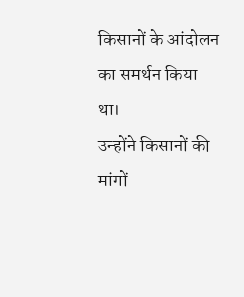किसानों के आंदोलन का समर्थन किया था।
उन्होंने किसानों की मांगों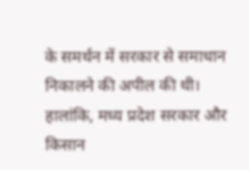के समर्थन में सरकार से समाधान निकालने की अपील की थी। हालांकि, मध्य प्रदेश सरकार और किसान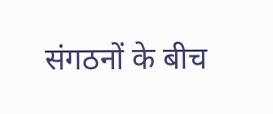संगठनों के बीच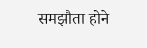समझौता होने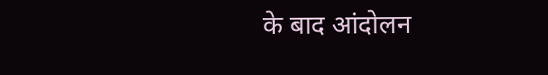के बाद आंदोलन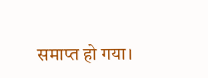समाप्त हो गया।